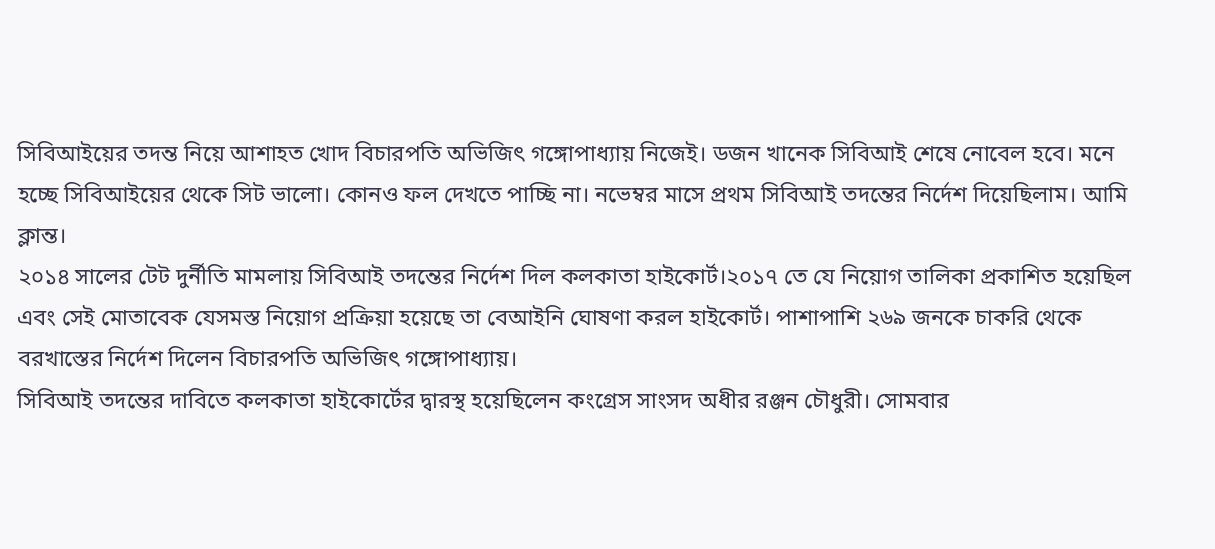সিবিআইয়ের তদন্ত নিয়ে আশাহত খোদ বিচারপতি অভিজিৎ গঙ্গোপাধ্যায় নিজেই। ডজন খানেক সিবিআই শেষে নোবেল হবে। মনে হচ্ছে সিবিআইয়ের থেকে সিট ভালো। কোনও ফল দেখতে পাচ্ছি না। নভেম্বর মাসে প্রথম সিবিআই তদন্তের নির্দেশ দিয়েছিলাম। আমি ক্লান্ত।
২০১৪ সালের টেট দুর্নীতি মামলায় সিবিআই তদন্তের নির্দেশ দিল কলকাতা হাইকোর্ট।২০১৭ তে যে নিয়োগ তালিকা প্রকাশিত হয়েছিল এবং সেই মোতাবেক যেসমস্ত নিয়োগ প্রক্রিয়া হয়েছে তা বেআইনি ঘোষণা করল হাইকোর্ট। পাশাপাশি ২৬৯ জনকে চাকরি থেকে বরখাস্তের নির্দেশ দিলেন বিচারপতি অভিজিৎ গঙ্গোপাধ্যায়।
সিবিআই তদন্তের দাবিতে কলকাতা হাইকোর্টের দ্বারস্থ হয়েছিলেন কংগ্রেস সাংসদ অধীর রঞ্জন চৌধুরী। সোমবার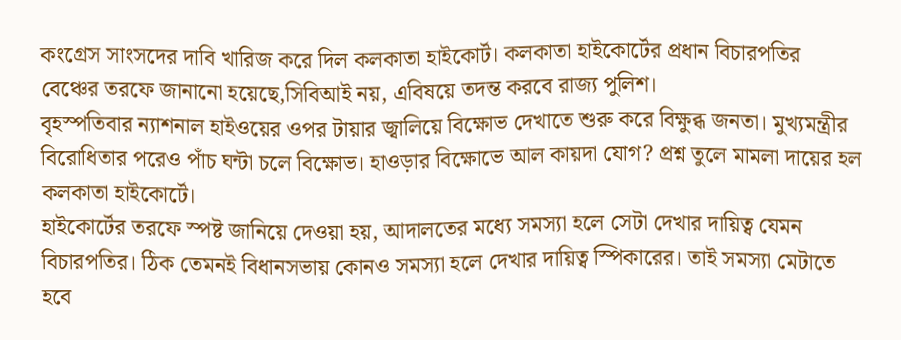কংগ্রেস সাংসদের দাবি খারিজ করে দিল কলকাতা হাইকোর্ট। কলকাতা হাইকোর্টের প্রধান বিচারপতির বেঞ্চের তরফে জানানো হয়েছে,সিবিআই নয়, এবিষয়ে তদন্ত করবে রাজ্য পুলিশ।
বৃহস্পতিবার ন্যাশনাল হাইওয়ের ওপর টায়ার জ্বালিয়ে বিক্ষোভ দেখাতে শুরু করে বিক্ষুব্ধ জনতা। মুখ্যমন্ত্রীর বিরোধিতার পরেও পাঁচ ঘন্টা চলে বিক্ষোভ। হাওড়ার বিক্ষোভে আল কায়দা যোগ? প্রশ্ন তুলে মামলা দায়ের হল কলকাতা হাইকোর্টে।
হাইকোর্টের তরফে স্পষ্ট জানিয়ে দেওয়া হয়, আদালতের মধ্যে সমস্যা হলে সেটা দেখার দায়িত্ব যেমন বিচারপতির। ঠিক তেমনই বিধানসভায় কোনও সমস্যা হলে দেখার দায়িত্ব স্পিকারের। তাই সমস্যা মেটাতে হবে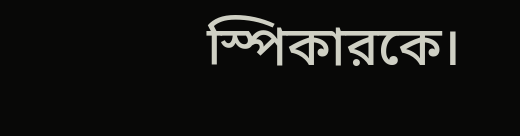স্পিকারকে।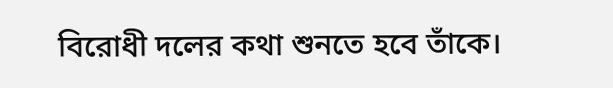বিরোধী দলের কথা শুনতে হবে তাঁকে।